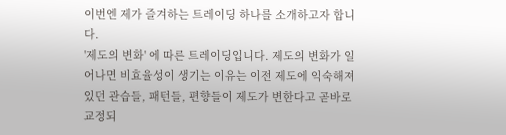이번엔 제가 즐겨하는 트레이딩 하나를 소개하고자 합니다.
'제도의 변화' 에 따른 트레이딩입니다. 제도의 변화가 일어나면 비효율성이 생기는 이유는 이전 제도에 익숙해져있던 관습들, 패턴들, 편향들이 제도가 변한다고 곧바로 교정되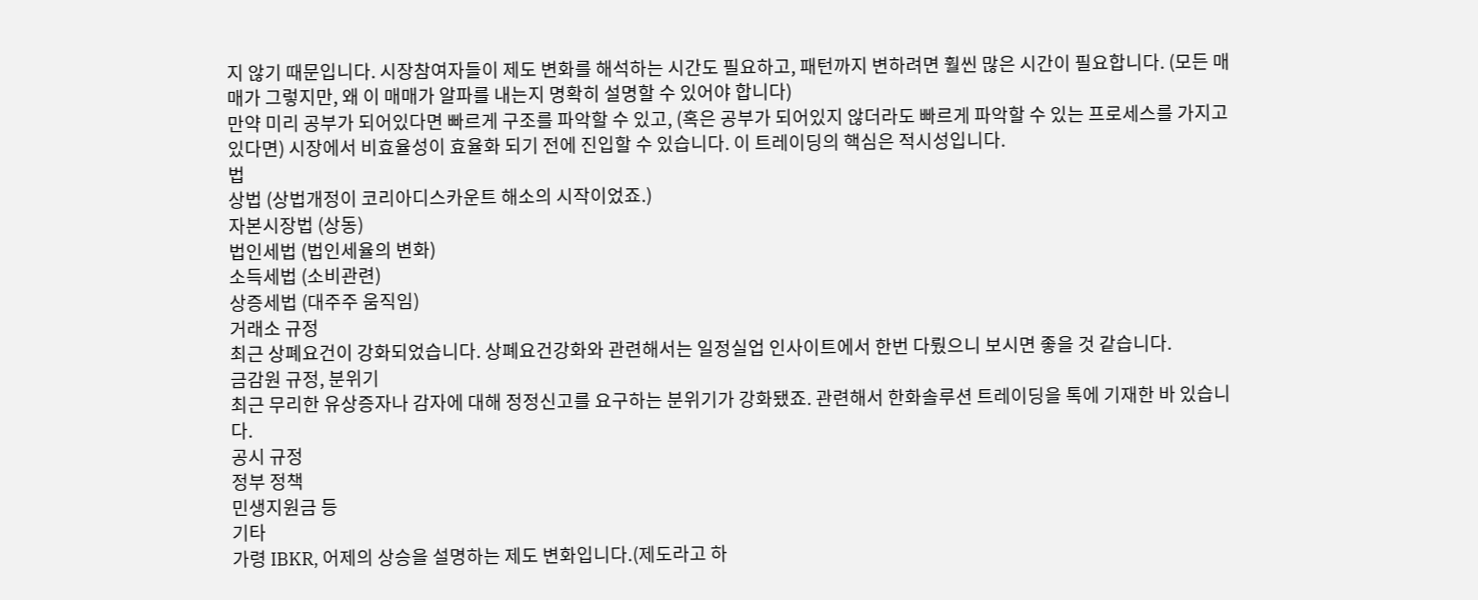지 않기 때문입니다. 시장참여자들이 제도 변화를 해석하는 시간도 필요하고, 패턴까지 변하려면 훨씬 많은 시간이 필요합니다. (모든 매매가 그렇지만, 왜 이 매매가 알파를 내는지 명확히 설명할 수 있어야 합니다)
만약 미리 공부가 되어있다면 빠르게 구조를 파악할 수 있고, (혹은 공부가 되어있지 않더라도 빠르게 파악할 수 있는 프로세스를 가지고 있다면) 시장에서 비효율성이 효율화 되기 전에 진입할 수 있습니다. 이 트레이딩의 핵심은 적시성입니다.
법
상법 (상법개정이 코리아디스카운트 해소의 시작이었죠.)
자본시장법 (상동)
법인세법 (법인세율의 변화)
소득세법 (소비관련)
상증세법 (대주주 움직임)
거래소 규정
최근 상폐요건이 강화되었습니다. 상폐요건강화와 관련해서는 일정실업 인사이트에서 한번 다뤘으니 보시면 좋을 것 같습니다.
금감원 규정, 분위기
최근 무리한 유상증자나 감자에 대해 정정신고를 요구하는 분위기가 강화됐죠. 관련해서 한화솔루션 트레이딩을 톡에 기재한 바 있습니다.
공시 규정
정부 정책
민생지원금 등
기타
가령 IBKR, 어제의 상승을 설명하는 제도 변화입니다.(제도라고 하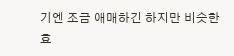기엔 조금 애매하긴 하지만 비슷한 효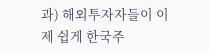과) 해외투자자들이 이제 쉽게 한국주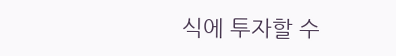식에 투자할 수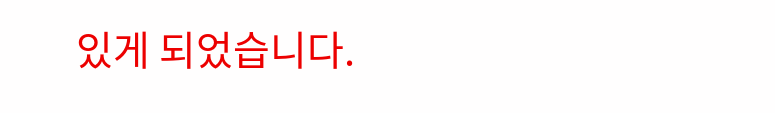있게 되었습니다.